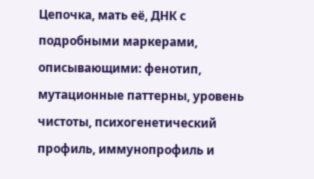Цепочка, мать её, ДНК с подробными маркерами, описывающими: фенотип, мутационные паттерны, уровень чистоты, психогенетический профиль, иммунопрофиль и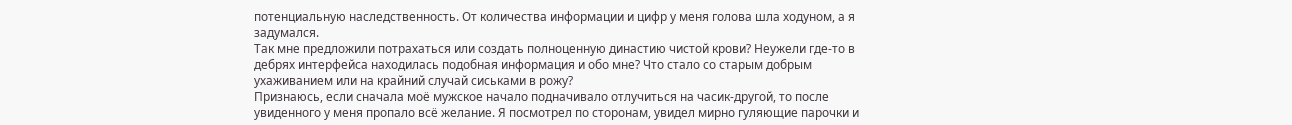потенциальную наследственность. От количества информации и цифр у меня голова шла ходуном, а я задумался.
Так мне предложили потрахаться или создать полноценную династию чистой крови? Неужели где-то в дебрях интерфейса находилась подобная информация и обо мне? Что стало со старым добрым ухаживанием или на крайний случай сиськами в рожу?
Признаюсь, если сначала моё мужское начало подначивало отлучиться на часик-другой, то после увиденного у меня пропало всё желание. Я посмотрел по сторонам, увидел мирно гуляющие парочки и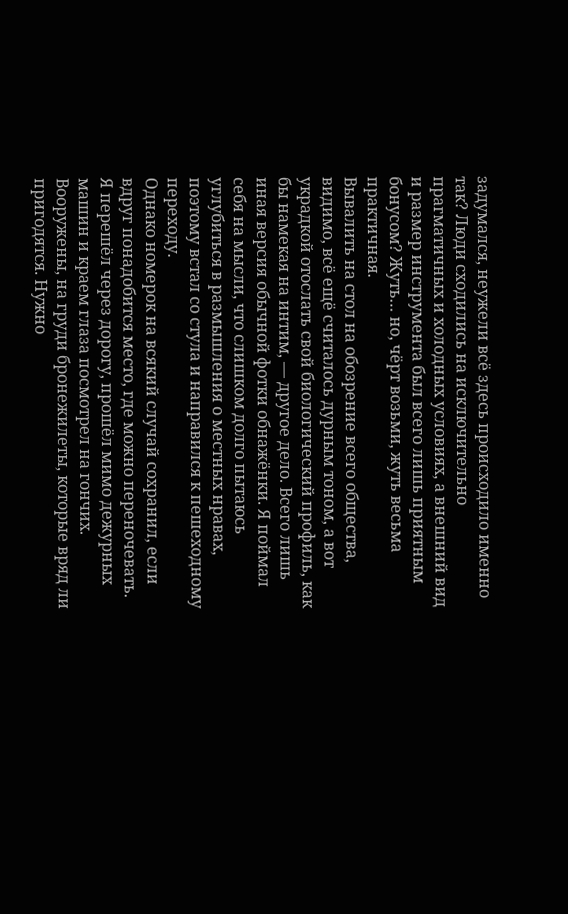задумался, неужели всё здесь происходило именно так? Люди сходились на исключительно прагматичных и холодных условиях, а внешний вид и размер инструмента был всего лишь приятным бонусом? Жуть… но, чёрт возьми, жуть весьма практичная.
Вывалить на стол на обозрение всего общества, видимо, всё ещё считалось дурным тоном, а вот украдкой отослать свой биологический профиль, как бы намекая на интим, — другое дело. Всего лишь иная версия обычной фотки обнажёнки. Я поймал себя на мысли, что слишком долго пытаюсь углубиться в размышления о местных нравах, поэтому встал со стула и направился к пешеходному переходу.
Однако номерок на всякий случай сохранил, если вдруг понадобится место, где можно переночевать.
Я перешёл через дорогу, прошёл мимо дежурных машин и краем глаза посмотрел на гончих. Вооружены, на груди бронежилеты, которые вряд ли пригодятся. Нужно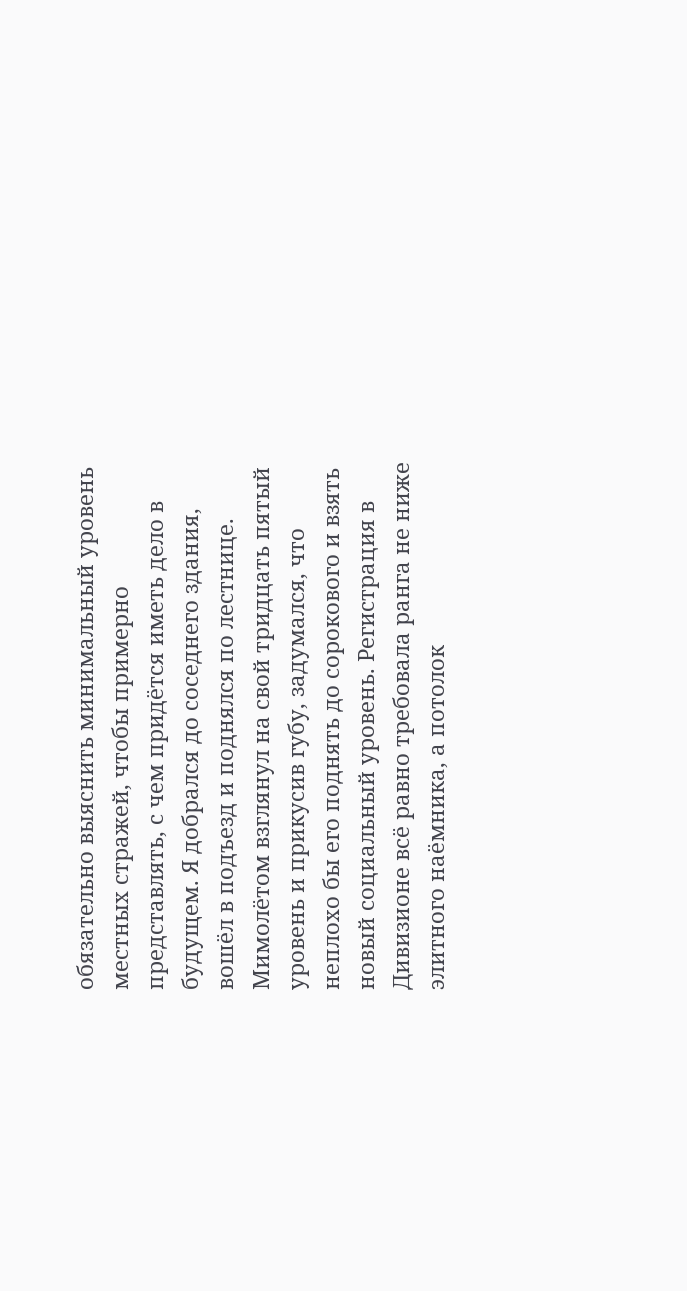обязательно выяснить минимальный уровень местных стражей, чтобы примерно представлять, с чем придётся иметь дело в будущем. Я добрался до соседнего здания, вошёл в подъезд и поднялся по лестнице.
Мимолётом взглянул на свой тридцать пятый уровень и прикусив губу, задумался, что неплохо бы его поднять до сорокового и взять новый социальный уровень. Регистрация в Дивизионе всё равно требовала ранга не ниже элитного наёмника, а потолок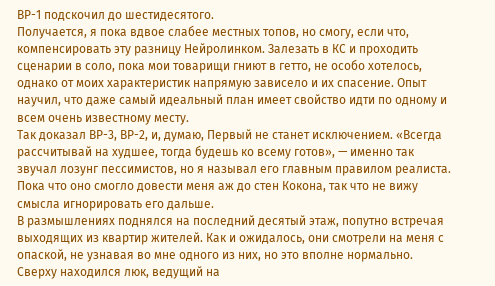ВР-1 подскочил до шестидесятого.
Получается, я пока вдвое слабее местных топов, но смогу, если что, компенсировать эту разницу Нейролинком. Залезать в КС и проходить сценарии в соло, пока мои товарищи гниют в гетто, не особо хотелось, однако от моих характеристик напрямую зависело и их спасение. Опыт научил, что даже самый идеальный план имеет свойство идти по одному и всем очень известному месту.
Так доказал ВР-3, ВР-2, и, думаю, Первый не станет исключением. «Всегда рассчитывай на худшее, тогда будешь ко всему готов», — именно так звучал лозунг пессимистов, но я называл его главным правилом реалиста. Пока что оно смогло довести меня аж до стен Кокона, так что не вижу смысла игнорировать его дальше.
В размышлениях поднялся на последний десятый этаж, попутно встречая выходящих из квартир жителей. Как и ожидалось, они смотрели на меня с опаской, не узнавая во мне одного из них, но это вполне нормально. Сверху находился люк, ведущий на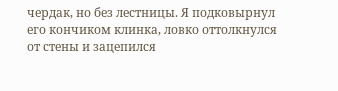чердак, но без лестницы. Я подковырнул его кончиком клинка, ловко оттолкнулся от стены и зацепился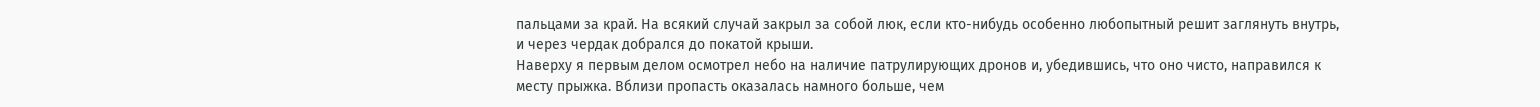пальцами за край. На всякий случай закрыл за собой люк, если кто-нибудь особенно любопытный решит заглянуть внутрь, и через чердак добрался до покатой крыши.
Наверху я первым делом осмотрел небо на наличие патрулирующих дронов и, убедившись, что оно чисто, направился к месту прыжка. Вблизи пропасть оказалась намного больше, чем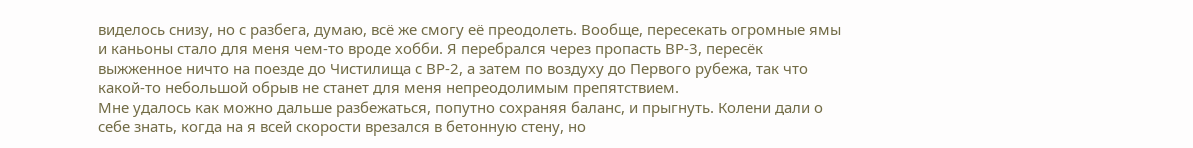виделось снизу, но с разбега, думаю, всё же смогу её преодолеть. Вообще, пересекать огромные ямы и каньоны стало для меня чем-то вроде хобби. Я перебрался через пропасть ВР-3, пересёк выжженное ничто на поезде до Чистилища с ВР-2, а затем по воздуху до Первого рубежа, так что какой-то небольшой обрыв не станет для меня непреодолимым препятствием.
Мне удалось как можно дальше разбежаться, попутно сохраняя баланс, и прыгнуть. Колени дали о себе знать, когда на я всей скорости врезался в бетонную стену, но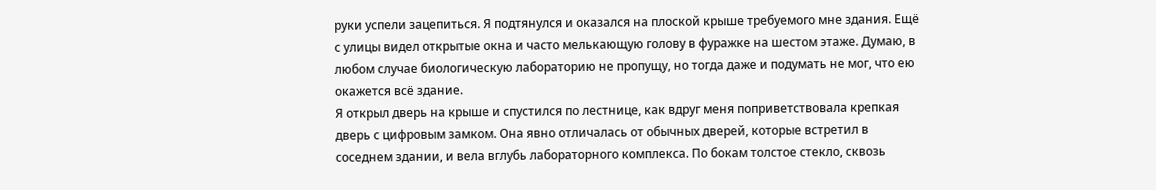руки успели зацепиться. Я подтянулся и оказался на плоской крыше требуемого мне здания. Ещё с улицы видел открытые окна и часто мелькающую голову в фуражке на шестом этаже. Думаю, в любом случае биологическую лабораторию не пропущу, но тогда даже и подумать не мог, что ею окажется всё здание.
Я открыл дверь на крыше и спустился по лестнице, как вдруг меня поприветствовала крепкая дверь с цифровым замком. Она явно отличалась от обычных дверей, которые встретил в соседнем здании, и вела вглубь лабораторного комплекса. По бокам толстое стекло, сквозь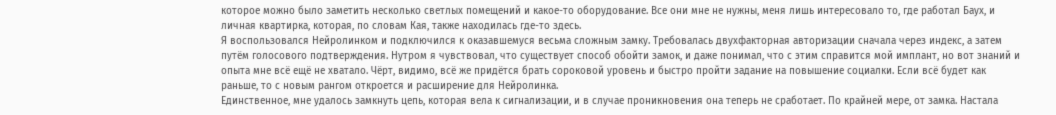которое можно было заметить несколько светлых помещений и какое-то оборудование. Все они мне не нужны, меня лишь интересовало то, где работал Баух, и личная квартирка, которая, по словам Кая, также находилась где-то здесь.
Я воспользовался Нейролинком и подключился к оказавшемуся весьма сложным замку. Требовалась двухфакторная авторизации сначала через индекс, а затем путём голосового подтверждения. Нутром я чувствовал, что существует способ обойти замок, и даже понимал, что с этим справится мой имплант, но вот знаний и опыта мне всё ещё не хватало. Чёрт, видимо, всё же придётся брать сороковой уровень и быстро пройти задание на повышение социалки. Если всё будет как раньше, то с новым рангом откроется и расширение для Нейролинка.
Единственное, мне удалось замкнуть цепь, которая вела к сигнализации, и в случае проникновения она теперь не сработает. По крайней мере, от замка. Настала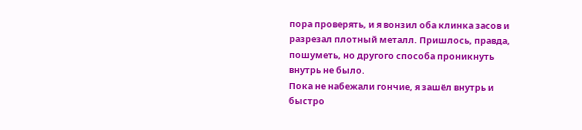пора проверять, и я вонзил оба клинка засов и разрезал плотный металл. Пришлось, правда, пошуметь, но другого способа проникнуть внутрь не было.
Пока не набежали гончие, я зашёл внутрь и быстро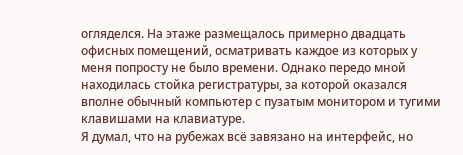огляделся. На этаже размещалось примерно двадцать офисных помещений, осматривать каждое из которых у меня попросту не было времени. Однако передо мной находилась стойка регистратуры, за которой оказался вполне обычный компьютер с пузатым монитором и тугими клавишами на клавиатуре.
Я думал, что на рубежах всё завязано на интерфейс, но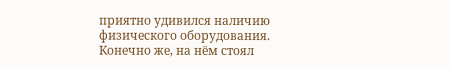приятно удивился наличию физического оборудования. Конечно же, на нём стоял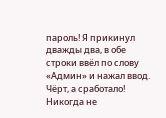пароль! Я прикинул дважды два, в обе строки ввёл по слову «Админ» и нажал ввод. Чёрт, а сработало! Никогда не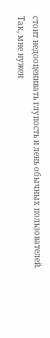стоит недооценивать глупость и лень обычных пользователей.
Так, мне нужен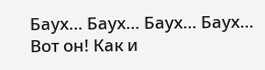Баух… Баух… Баух… Баух… Вот он! Как и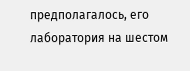предполагалось, его лаборатория на шестом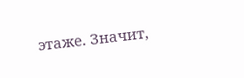этаже. Значит,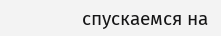спускаемся на